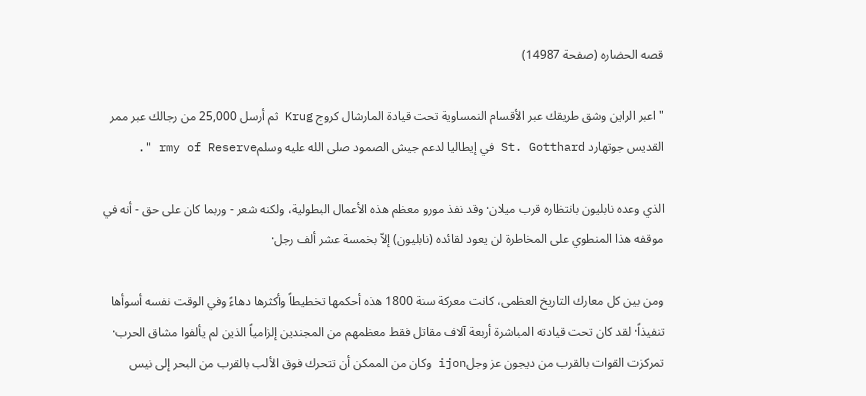قصه الحضاره (صفحة 14987)

"اعبر الراين وشق طريقك عبر الأقسام النمساوية تحت قيادة المارشال كروج Krug ثم أرسل 25,000 من رجالك عبر ممر القديس جوتهارد St. Gotthard في إيطاليا لدعم جيش الصمود صلى الله عليه وسلمrmy of Reserve ".

الذي وعده نابليون بانتظاره قرب ميلان· وقد نفذ مورو معظم هذه الأعمال البطولية، ولكنه شعر - وربما كان على حق - أنه في موقفه هذا المنطوي على المخاطرة لن يعود لقائده (نابليون) إلاّ بخمسة عشر ألف رجل·

ومن بين كل معارك التاريخ العظمى، كانت معركة سنة 1800 هذه أحكمها تخطيطاً وأكثرها دهاءً وفي الوقت نفسه أسوأها تنفيذاً· لقد كان تحت قيادته المباشرة أربعة آلاف مقاتل فقط معظمهم من المجندين إلزامياً الذين لم يألفوا مشاق الحرب· تمركزت القوات بالقرب من ديجون عز وجلijon وكان من الممكن أن تتحرك فوق الألب بالقرب من البحر إلى نيس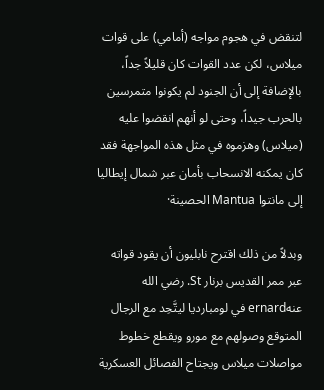لتنقض في هجوم مواجه (أمامي) على قوات ميلاس، لكن عدد القوات كان قليلاً جداً، بالإضافة إلى أن الجنود لم يكونوا متمرسين بالحرب جيداً، وحتى لو أنهم انقضوا عليه (ميلاس) وهزموه في مثل هذه المواجهة فقد كان يمكنه الانسحاب بأمان عبر شمال إيطاليا إلى مانتوا Mantua الحصينة·

وبدلاً من ذلك اقترح نابليون أن يقود قواته عبر ممر القديس برنار St. رضي الله عنهernard في لومبارديا ليتَّحِد مع الرجال المتوقع وصولهم مع مورو ويقطع خطوط مواصلات ميلاس ويجتاح الفصائل العسكرية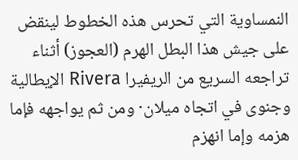النمساوية التي تحرس هذه الخطوط لينقض على جيش هذا البطل الهرم (العجوز) أثناء تراجعه السريع من الريفيرا Rivera الإيطالية وجنوى في اتجاه ميلان· ومن ثم يواجهه فإما هزمه وإما انهزم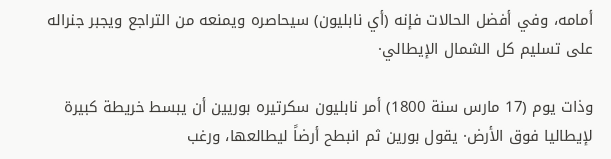أمامه، وفي أفضل الحالات فإنه (أي نابليون) سيحاصره ويمنعه من التراجع ويجبر جنراله على تسليم كل الشمال الإيطالي·

وذات يوم (17 مارس سنة 1800) أمر نابليون سكرتيره بوريين أن يبسط خريطة كبيرة لإيطاليا فوق الأرض· يقول بورين ثم انبطح أرضاً ليطالعها، ورغب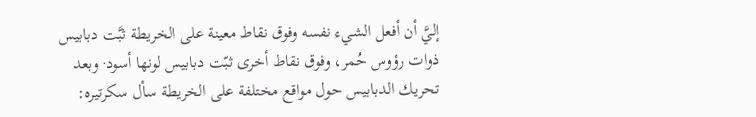إليَّ أن أفعل الشيء نفسه وفوق نقاط معينة على الخريطة ثبَّت دبابيس ذوات رؤوس حُمر، وفوق نقاط أخرى ثبّت دبابيس لونها أسود· وبعد تحريك الدبابيس حول مواقع مختلفة على الخريطة سأل سكرتيره: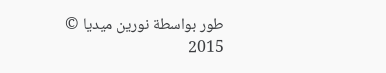طور بواسطة نورين ميديا © 2015